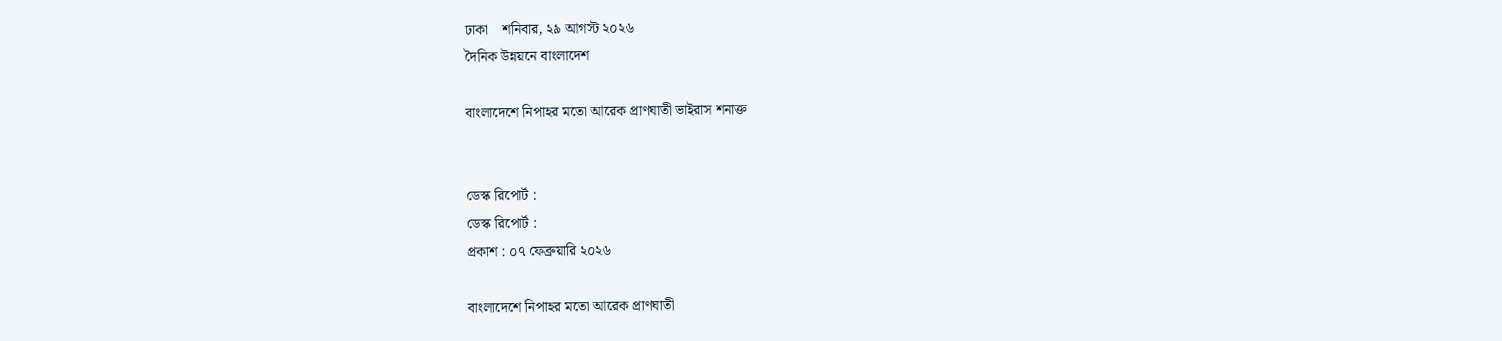ঢাকা    শনিবার, ২৯ আগস্ট ২০২৬
দৈনিক উন্নয়নে বাংলাদেশ

বাংলাদেশে নিপাহর মতো আরেক প্রাণঘাতী ভাইরাস শনাক্ত


ডেস্ক রিপোর্ট :
ডেস্ক রিপোর্ট :
প্রকাশ : ০৭ ফেব্রুয়ারি ২০২৬

বাংলাদেশে নিপাহর মতো আরেক প্রাণঘাতী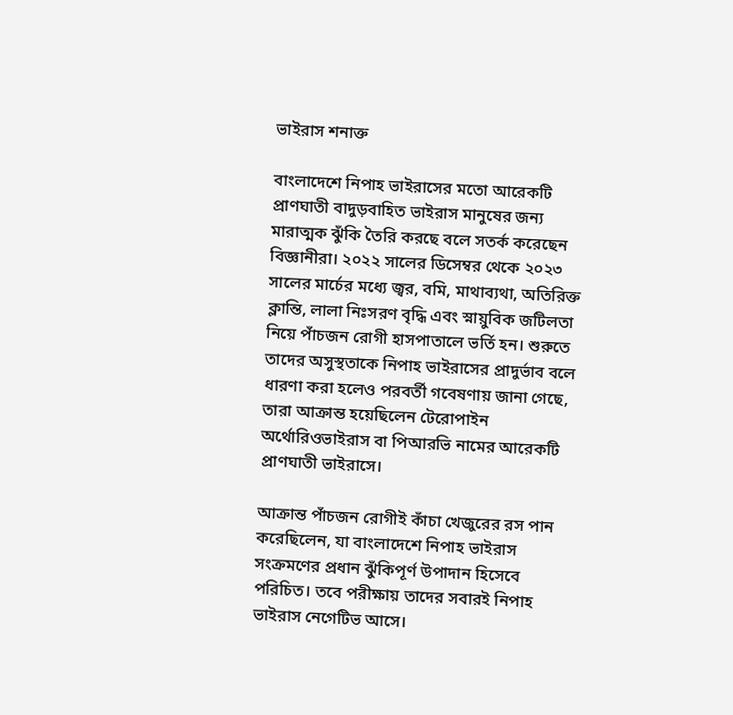ভাইরাস শনাক্ত

বাংলাদেশে নিপাহ ভাইরাসের মতো আরেকটি প্রাণঘাতী বাদুড়বাহিত ভাইরাস মানুষের জন্য মারাত্মক ঝুঁকি তৈরি করছে বলে সতর্ক করেছেন বিজ্ঞানীরা। ২০২২ সালের ডিসেম্বর থেকে ২০২৩ সালের মার্চের মধ্যে জ্বর, বমি, মাথাব্যথা, অতিরিক্ত ক্লান্তি, লালা নিঃসরণ বৃদ্ধি এবং স্নায়ুবিক জটিলতা নিয়ে পাঁচজন রোগী হাসপাতালে ভর্তি হন। শুরুতে তাদের অসুস্থতাকে নিপাহ ভাইরাসের প্রাদুর্ভাব বলে ধারণা করা হলেও পরবর্তী গবেষণায় জানা গেছে, তারা আক্রান্ত হয়েছিলেন টেরোপাইন অর্থোরিওভাইরাস বা পিআরভি নামের আরেকটি প্রাণঘাতী ভাইরাসে।

আক্রান্ত পাঁচজন রোগীই কাঁচা খেজুরের রস পান করেছিলেন, যা বাংলাদেশে নিপাহ ভাইরাস সংক্রমণের প্রধান ঝুঁকিপূর্ণ উপাদান হিসেবে পরিচিত। তবে পরীক্ষায় তাদের সবারই নিপাহ ভাইরাস নেগেটিভ আসে।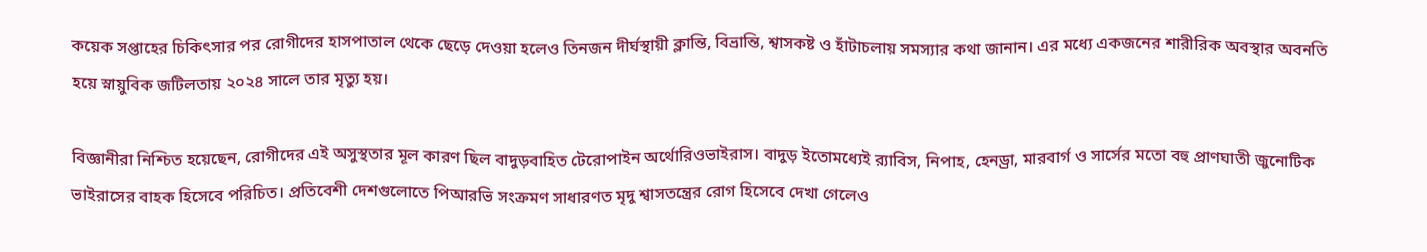কয়েক সপ্তাহের চিকিৎসার পর রোগীদের হাসপাতাল থেকে ছেড়ে দেওয়া হলেও তিনজন দীর্ঘস্থায়ী ক্লান্তি, বিভ্রান্তি, শ্বাসকষ্ট ও হাঁটাচলায় সমস্যার কথা জানান। এর মধ্যে একজনের শারীরিক অবস্থার অবনতি হয়ে স্নায়ুবিক জটিলতায় ২০২৪ সালে তার মৃত্যু হয়।

বিজ্ঞানীরা নিশ্চিত হয়েছেন, রোগীদের এই অসুস্থতার মূল কারণ ছিল বাদুড়বাহিত টেরোপাইন অর্থোরিওভাইরাস। বাদুড় ইতোমধ্যেই র‌্যাবিস, নিপাহ, হেনড্রা, মারবার্গ ও সার্সের মতো বহু প্রাণঘাতী জুনোটিক ভাইরাসের বাহক হিসেবে পরিচিত। প্রতিবেশী দেশগুলোতে পিআরভি সংক্রমণ সাধারণত মৃদু শ্বাসতন্ত্রের রোগ হিসেবে দেখা গেলেও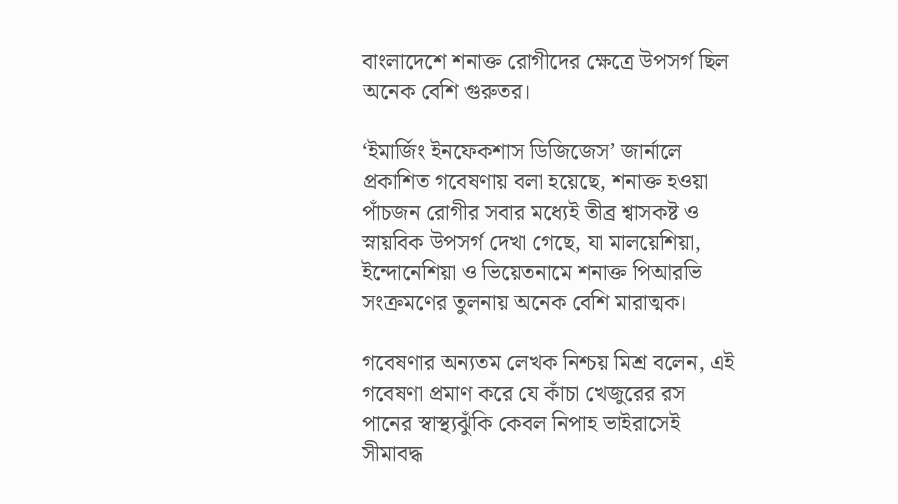বাংলাদেশে শনাক্ত রোগীদের ক্ষেত্রে উপসর্গ ছিল অনেক বেশি গুরুতর।

‘ইমার্জিং ইনফেকশাস ডিজিজেস’ জার্নালে প্রকাশিত গবেষণায় বলা হয়েছে, শনাক্ত হওয়া পাঁচজন রোগীর সবার মধ্যেই তীব্র শ্বাসকষ্ট ও স্নায়বিক উপসর্গ দেখা গেছে, যা মালয়েশিয়া, ইন্দোনেশিয়া ও ভিয়েতনামে শনাক্ত পিআরভি সংক্রমণের তুলনায় অনেক বেশি মারাত্মক।

গবেষণার অন্যতম লেখক নিশ্চয় মিশ্র বলেন, এই গবেষণা প্রমাণ করে যে কাঁচা খেজুরের রস পানের স্বাস্থ্যঝুঁকি কেবল নিপাহ ভাইরাসেই সীমাবদ্ধ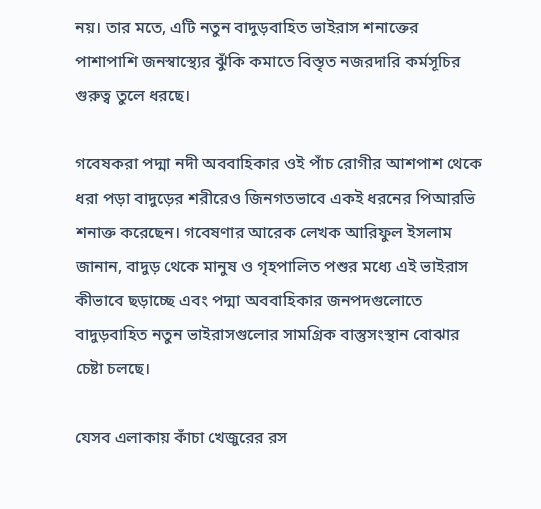নয়। তার মতে, এটি নতুন বাদুড়বাহিত ভাইরাস শনাক্তের পাশাপাশি জনস্বাস্থ্যের ঝুঁকি কমাতে বিস্তৃত নজরদারি কর্মসূচির গুরুত্ব তুলে ধরছে।

গবেষকরা পদ্মা নদী অববাহিকার ওই পাঁচ রোগীর আশপাশ থেকে ধরা পড়া বাদুড়ের শরীরেও জিনগতভাবে একই ধরনের পিআরভি শনাক্ত করেছেন। গবেষণার আরেক লেখক আরিফুল ইসলাম জানান, বাদুড় থেকে মানুষ ও গৃহপালিত পশুর মধ্যে এই ভাইরাস কীভাবে ছড়াচ্ছে এবং পদ্মা অববাহিকার জনপদগুলোতে বাদুড়বাহিত নতুন ভাইরাসগুলোর সামগ্রিক বাস্তুসংস্থান বোঝার চেষ্টা চলছে।

যেসব এলাকায় কাঁচা খেজুরের রস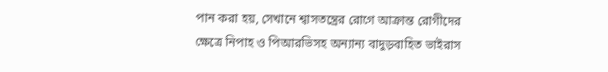পান করা হয়, সেখানে শ্বাসতন্ত্রের রোগে আক্রান্ত রোগীদের ক্ষেত্রে নিপাহ ও পিআরভিসহ অন্যান্য বাদুড়বাহিত ভাইরাস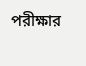পরীক্ষার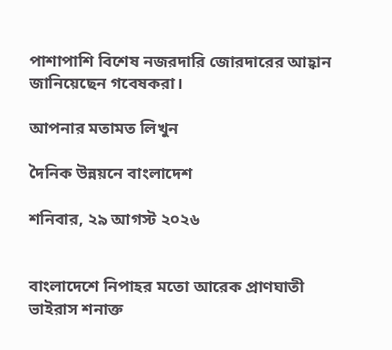পাশাপাশি বিশেষ নজরদারি জোরদারের আহ্বান জানিয়েছেন গবেষকরা।

আপনার মতামত লিখুন

দৈনিক উন্নয়নে বাংলাদেশ

শনিবার, ২৯ আগস্ট ২০২৬


বাংলাদেশে নিপাহর মতো আরেক প্রাণঘাতী ভাইরাস শনাক্ত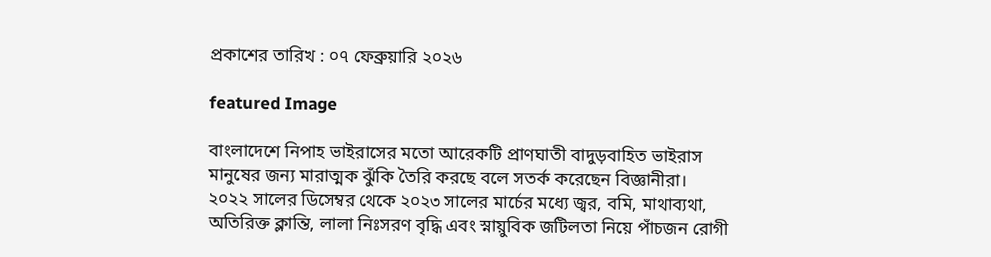প্রকাশের তারিখ : ০৭ ফেব্রুয়ারি ২০২৬

featured Image

বাংলাদেশে নিপাহ ভাইরাসের মতো আরেকটি প্রাণঘাতী বাদুড়বাহিত ভাইরাস মানুষের জন্য মারাত্মক ঝুঁকি তৈরি করছে বলে সতর্ক করেছেন বিজ্ঞানীরা। ২০২২ সালের ডিসেম্বর থেকে ২০২৩ সালের মার্চের মধ্যে জ্বর, বমি, মাথাব্যথা, অতিরিক্ত ক্লান্তি, লালা নিঃসরণ বৃদ্ধি এবং স্নায়ুবিক জটিলতা নিয়ে পাঁচজন রোগী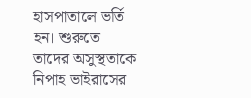হাসপাতালে ভর্তি হন। শুরুতে তাদের অসুস্থতাকে নিপাহ ভাইরাসের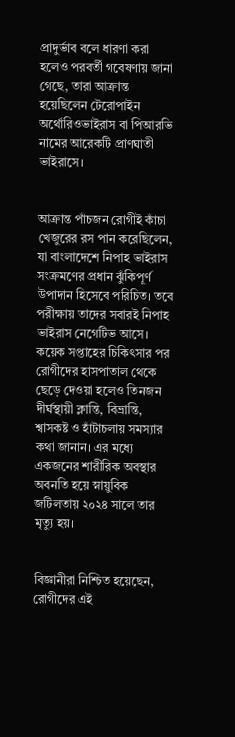প্রাদুর্ভাব বলে ধারণা করা হলেও পরবর্তী গবেষণায় জানা গেছে, তারা আক্রান্ত হয়েছিলেন টেরোপাইন অর্থোরিওভাইরাস বা পিআরভি নামের আরেকটি প্রাণঘাতী ভাইরাসে।


আক্রান্ত পাঁচজন রোগীই কাঁচা খেজুরের রস পান করেছিলেন, যা বাংলাদেশে নিপাহ ভাইরাস সংক্রমণের প্রধান ঝুঁকিপূর্ণ উপাদান হিসেবে পরিচিত। তবে পরীক্ষায় তাদের সবারই নিপাহ ভাইরাস নেগেটিভ আসে। কয়েক সপ্তাহের চিকিৎসার পর রোগীদের হাসপাতাল থেকে ছেড়ে দেওয়া হলেও তিনজন দীর্ঘস্থায়ী ক্লান্তি, বিভ্রান্তি, শ্বাসকষ্ট ও হাঁটাচলায় সমস্যার কথা জানান। এর মধ্যে একজনের শারীরিক অবস্থার অবনতি হয়ে স্নায়ুবিক জটিলতায় ২০২৪ সালে তার মৃত্যু হয়।


বিজ্ঞানীরা নিশ্চিত হয়েছেন, রোগীদের এই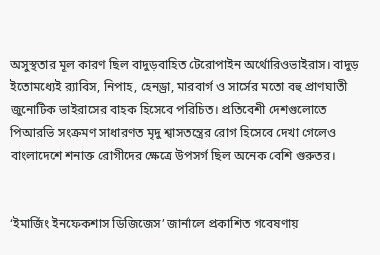অসুস্থতার মূল কারণ ছিল বাদুড়বাহিত টেরোপাইন অর্থোরিওভাইরাস। বাদুড় ইতোমধ্যেই র‌্যাবিস, নিপাহ, হেনড্রা, মারবার্গ ও সার্সের মতো বহু প্রাণঘাতী জুনোটিক ভাইরাসের বাহক হিসেবে পরিচিত। প্রতিবেশী দেশগুলোতে পিআরভি সংক্রমণ সাধারণত মৃদু শ্বাসতন্ত্রের রোগ হিসেবে দেখা গেলেও বাংলাদেশে শনাক্ত রোগীদের ক্ষেত্রে উপসর্গ ছিল অনেক বেশি গুরুতর।


‘ইমার্জিং ইনফেকশাস ডিজিজেস’ জার্নালে প্রকাশিত গবেষণায়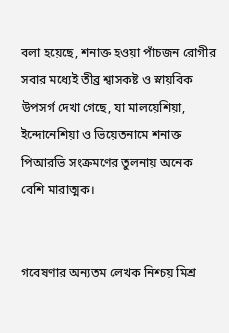বলা হয়েছে, শনাক্ত হওয়া পাঁচজন রোগীর সবার মধ্যেই তীব্র শ্বাসকষ্ট ও স্নায়বিক উপসর্গ দেখা গেছে, যা মালয়েশিয়া, ইন্দোনেশিয়া ও ভিয়েতনামে শনাক্ত পিআরভি সংক্রমণের তুলনায় অনেক বেশি মারাত্মক।


গবেষণার অন্যতম লেখক নিশ্চয় মিশ্র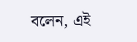বলেন, এই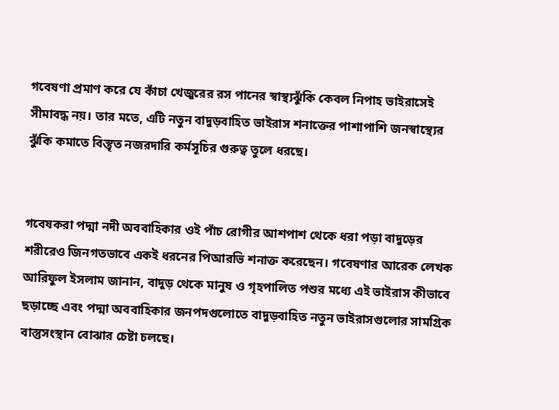গবেষণা প্রমাণ করে যে কাঁচা খেজুরের রস পানের স্বাস্থ্যঝুঁকি কেবল নিপাহ ভাইরাসেই সীমাবদ্ধ নয়। তার মতে, এটি নতুন বাদুড়বাহিত ভাইরাস শনাক্তের পাশাপাশি জনস্বাস্থ্যের ঝুঁকি কমাতে বিস্তৃত নজরদারি কর্মসূচির গুরুত্ব তুলে ধরছে।


গবেষকরা পদ্মা নদী অববাহিকার ওই পাঁচ রোগীর আশপাশ থেকে ধরা পড়া বাদুড়ের শরীরেও জিনগতভাবে একই ধরনের পিআরভি শনাক্ত করেছেন। গবেষণার আরেক লেখক আরিফুল ইসলাম জানান, বাদুড় থেকে মানুষ ও গৃহপালিত পশুর মধ্যে এই ভাইরাস কীভাবে ছড়াচ্ছে এবং পদ্মা অববাহিকার জনপদগুলোতে বাদুড়বাহিত নতুন ভাইরাসগুলোর সামগ্রিক বাস্তুসংস্থান বোঝার চেষ্টা চলছে।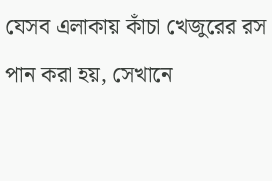যেসব এলাকায় কাঁচা খেজুরের রস পান করা হয়, সেখানে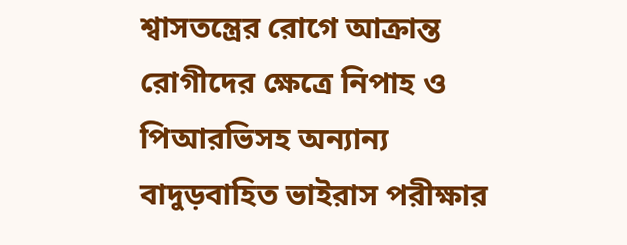শ্বাসতন্ত্রের রোগে আক্রান্ত রোগীদের ক্ষেত্রে নিপাহ ও পিআরভিসহ অন্যান্য বাদুড়বাহিত ভাইরাস পরীক্ষার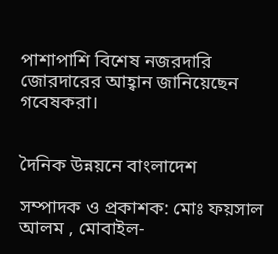পাশাপাশি বিশেষ নজরদারি জোরদারের আহ্বান জানিয়েছেন গবেষকরা।


দৈনিক উন্নয়নে বাংলাদেশ

সম্পাদক ও প্রকাশক: মোঃ ফয়সাল আলম , মোবাইল-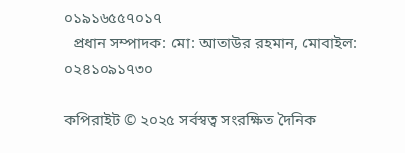০১৯১৬৫৫৭০১৭
  প্রধান সম্পাদক: মো: আতাউর রহমান, মোবাইল: ০২৪১০৯১৭৩০

কপিরাইট © ২০২৫ সর্বস্বত্ব সংরক্ষিত দৈনিক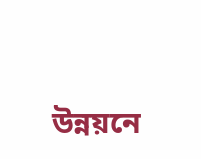উন্নয়নে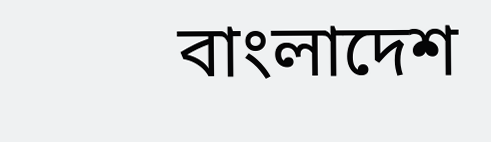বাংলাদেশ